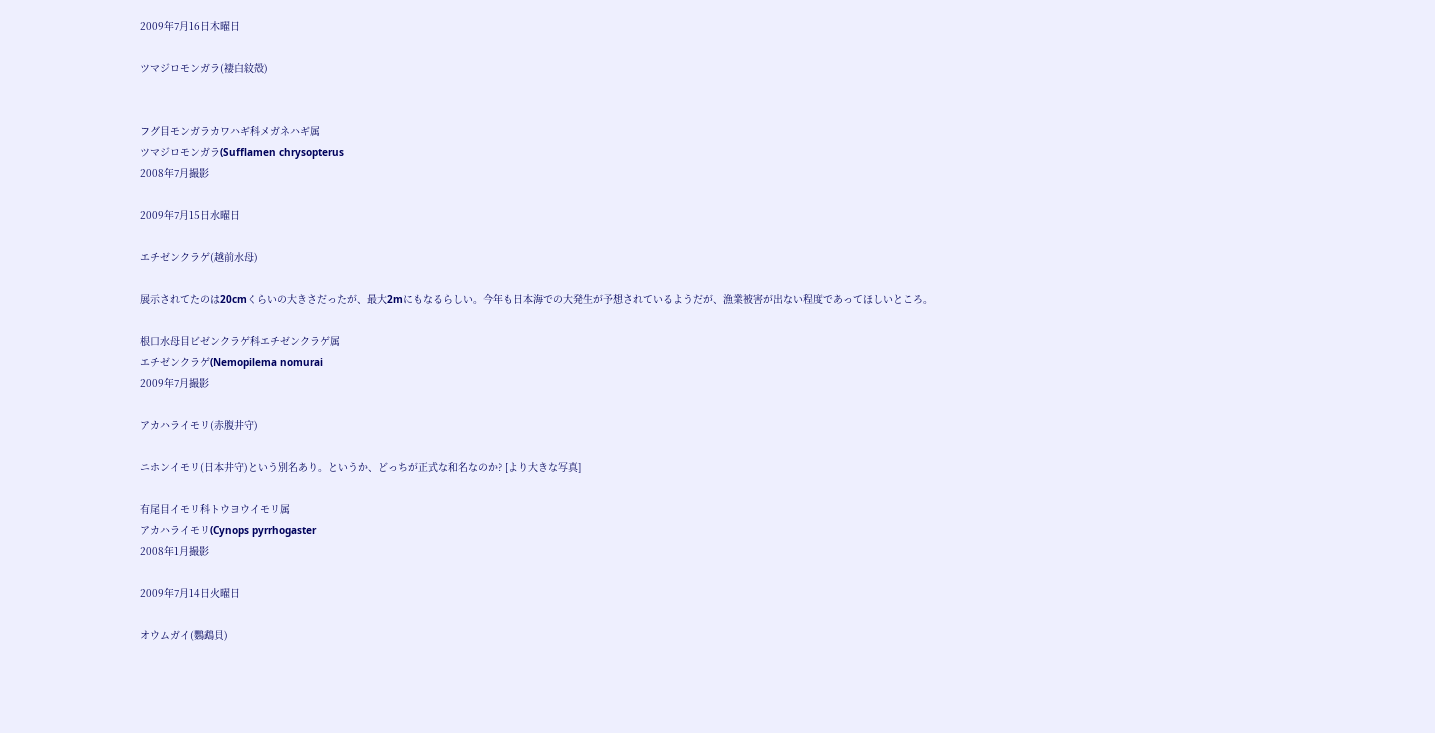2009年7月16日木曜日

ツマジロモンガラ(褄白紋殻)


フグ目モンガラカワハギ科メガネハギ属
ツマジロモンガラ(Sufflamen chrysopterus
2008年7月撮影

2009年7月15日水曜日

エチゼンクラゲ(越前水母)

展示されてたのは20cmくらいの大きさだったが、最大2mにもなるらしい。今年も日本海での大発生が予想されているようだが、漁業被害が出ない程度であってほしいところ。

根口水母目ビゼンクラゲ科エチゼンクラゲ属
エチゼンクラゲ(Nemopilema nomurai
2009年7月撮影

アカハライモリ(赤腹井守)

ニホンイモリ(日本井守)という別名あり。というか、どっちが正式な和名なのか? [より大きな写真]

有尾目イモリ科トウヨウイモリ属
アカハライモリ(Cynops pyrrhogaster
2008年1月撮影

2009年7月14日火曜日

オウムガイ(鸚鵡貝)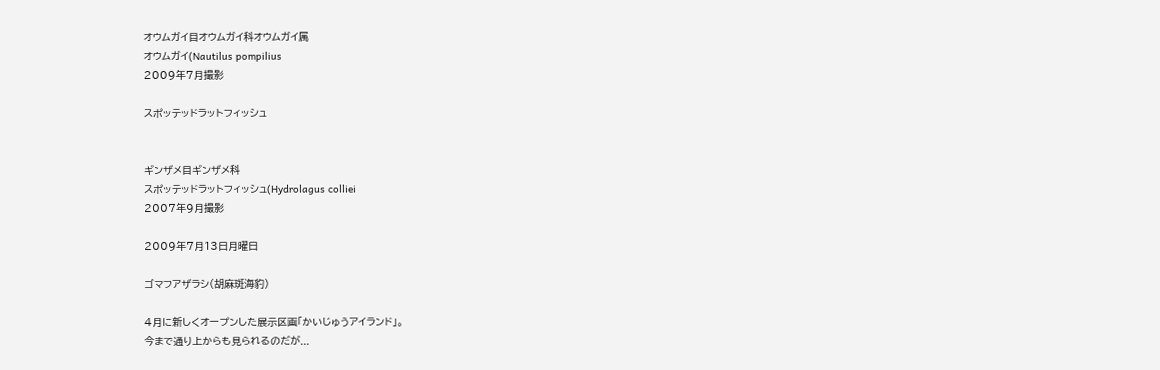オウムガイ目オウムガイ科オウムガイ属
オウムガイ(Nautilus pompilius
2009年7月撮影

スポッテッドラットフィッシュ


ギンザメ目ギンザメ科
スポッテッドラットフィッシュ(Hydrolagus colliei
2007年9月撮影

2009年7月13日月曜日

ゴマフアザラシ(胡麻斑海豹)

4月に新しくオープンした展示区画「かいじゅうアイランド」。
今まで通り上からも見られるのだが...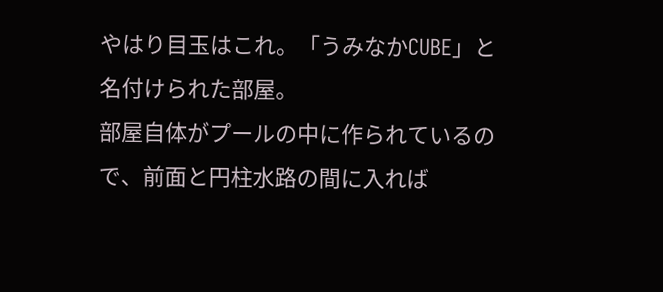やはり目玉はこれ。「うみなかCUBE」と名付けられた部屋。
部屋自体がプールの中に作られているので、前面と円柱水路の間に入れば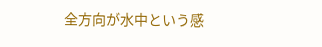全方向が水中という感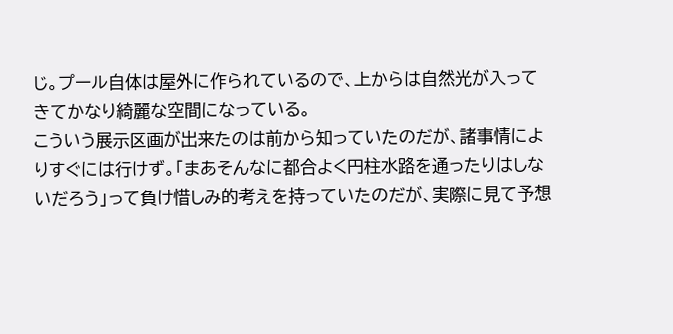じ。プール自体は屋外に作られているので、上からは自然光が入ってきてかなり綺麗な空間になっている。
こういう展示区画が出来たのは前から知っていたのだが、諸事情によりすぐには行けず。「まあそんなに都合よく円柱水路を通ったりはしないだろう」って負け惜しみ的考えを持っていたのだが、実際に見て予想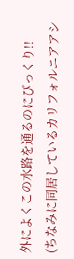外によくこの水路を通るのにびっくり!!
(ちなみに同居しているカリフォルニアアシ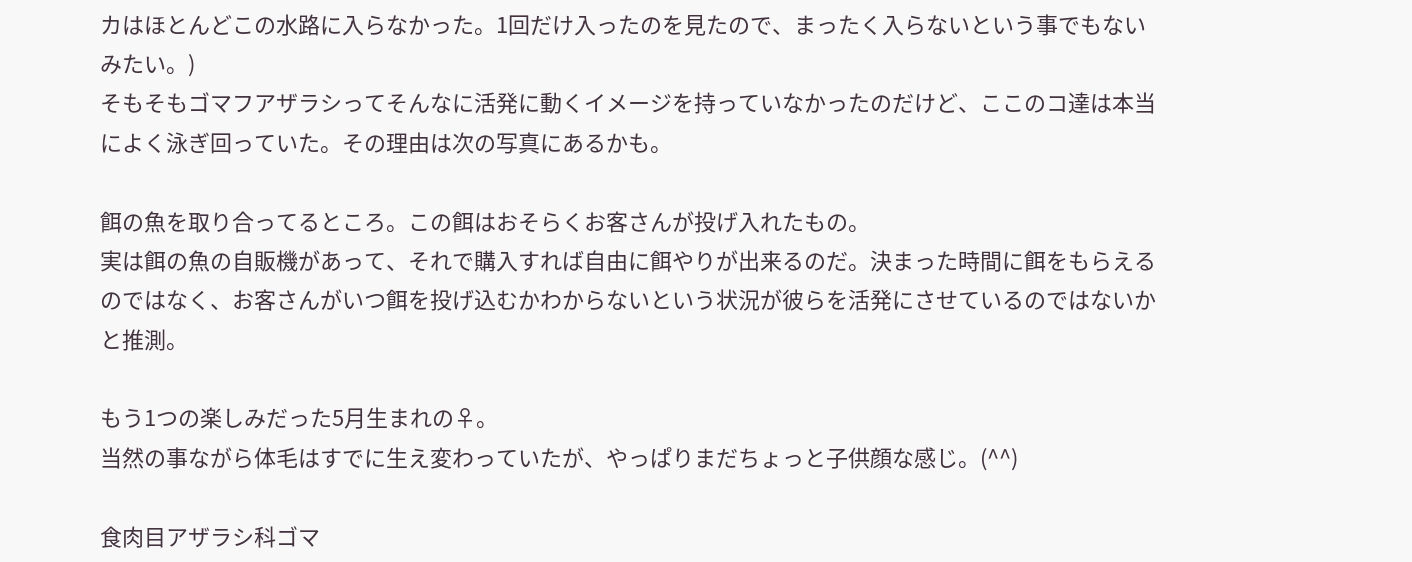カはほとんどこの水路に入らなかった。1回だけ入ったのを見たので、まったく入らないという事でもないみたい。)
そもそもゴマフアザラシってそんなに活発に動くイメージを持っていなかったのだけど、ここのコ達は本当によく泳ぎ回っていた。その理由は次の写真にあるかも。

餌の魚を取り合ってるところ。この餌はおそらくお客さんが投げ入れたもの。
実は餌の魚の自販機があって、それで購入すれば自由に餌やりが出来るのだ。決まった時間に餌をもらえるのではなく、お客さんがいつ餌を投げ込むかわからないという状況が彼らを活発にさせているのではないかと推測。

もう1つの楽しみだった5月生まれの♀。
当然の事ながら体毛はすでに生え変わっていたが、やっぱりまだちょっと子供顔な感じ。(^^)

食肉目アザラシ科ゴマ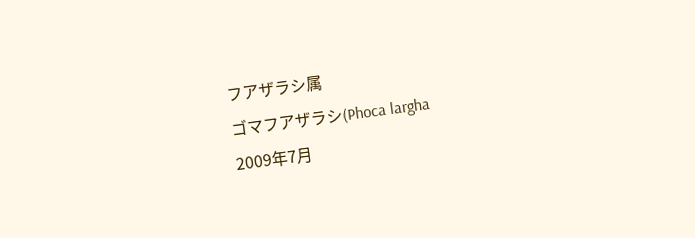フアザラシ属
ゴマフアザラシ(Phoca largha
2009年7月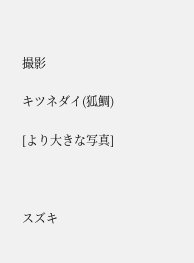撮影

キツネダイ(狐鯛)

[より大きな写真]



スズキ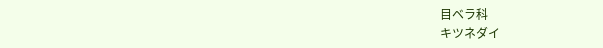目ベラ科
キツネダイ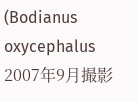(Bodianus oxycephalus
2007年9月撮影